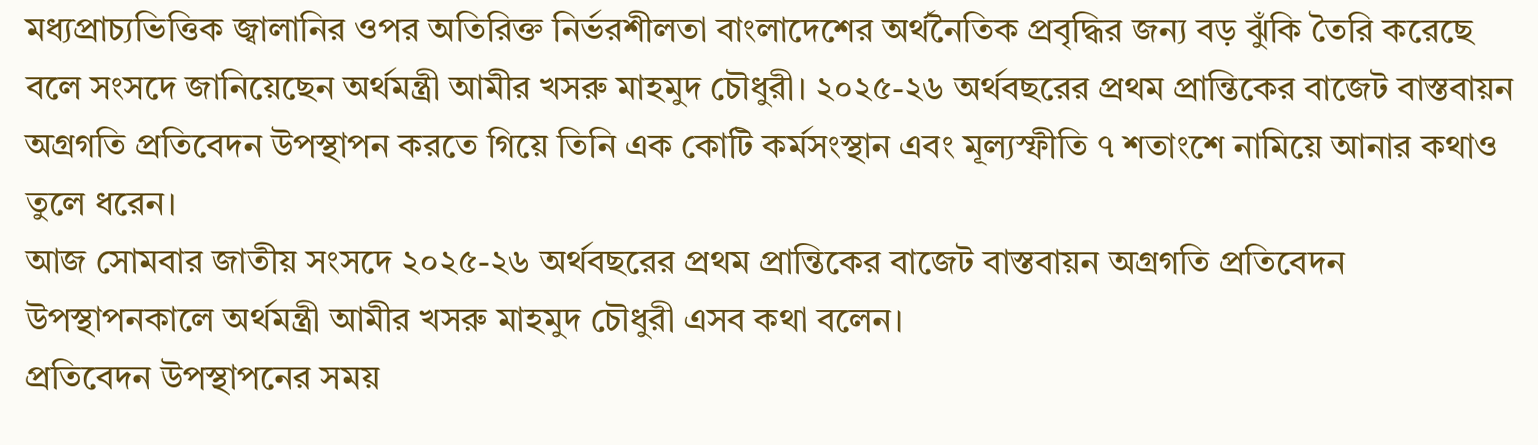মধ্যপ্রাচ্যভিত্তিক জ্বালানির ওপর অতিরিক্ত নির্ভরশীলতা বাংলাদেশের অর্থনৈতিক প্রবৃদ্ধির জন্য বড় ঝুঁকি তৈরি করেছে বলে সংসদে জানিয়েছেন অর্থমন্ত্রী আমীর খসরু মাহমুদ চৌধুরী। ২০২৫-২৬ অর্থবছরের প্রথম প্রান্তিকের বাজেট বাস্তবায়ন অগ্রগতি প্রতিবেদন উপস্থাপন করতে গিয়ে তিনি এক কোটি কর্মসংস্থান এবং মূল্যস্ফীতি ৭ শতাংশে নামিয়ে আনার কথাও তুলে ধরেন।
আজ সোমবার জাতীয় সংসদে ২০২৫-২৬ অর্থবছরের প্রথম প্রান্তিকের বাজেট বাস্তবায়ন অগ্রগতি প্রতিবেদন উপস্থাপনকালে অর্থমন্ত্রী আমীর খসরু মাহমুদ চৌধুরী এসব কথা বলেন।
প্রতিবেদন উপস্থাপনের সময়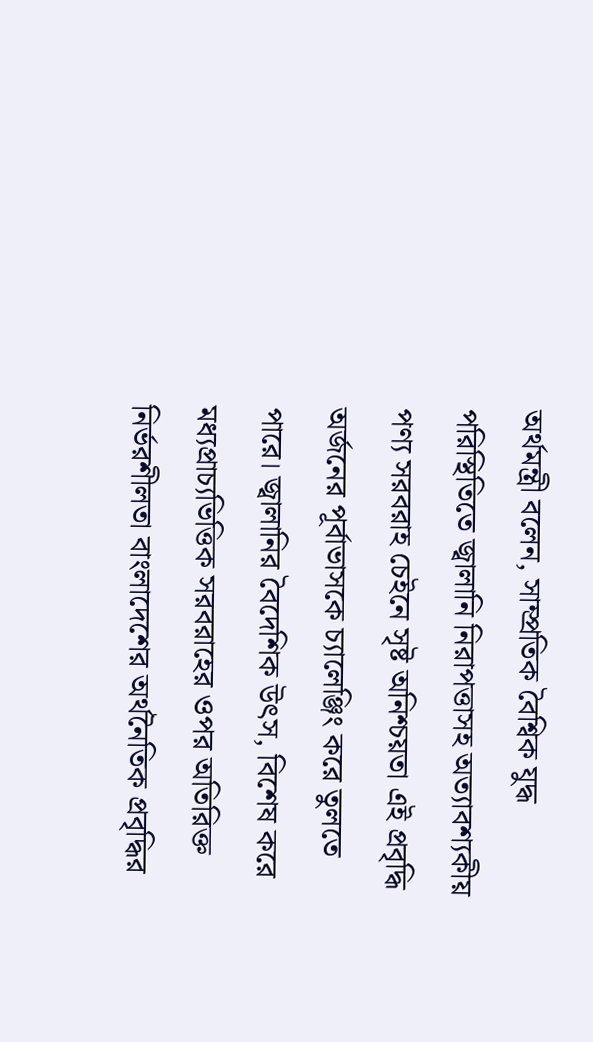অর্থমন্ত্রী বলেন, সাম্প্রতিক বৈশ্বিক যুদ্ধ পরিস্থিতিতে জ্বালানি নিরাপত্তাসহ অত্যাবশ্যকীয় পণ্য সরবরাহ চেইনে সৃষ্ট অনিশ্চয়তা এই প্রবৃদ্ধি অর্জনের পূর্বাভাসকে চ্যালেঞ্জিং করে তুলতে পারে। জ্বালানির বৈদেশিক উৎস, বিশেষ করে মধ্যপ্রাচ্যভিত্তিক সরবরাহের ওপর অতিরিক্ত নির্ভরশীলতা বাংলাদেশের অর্থনৈতিক প্রবৃদ্ধির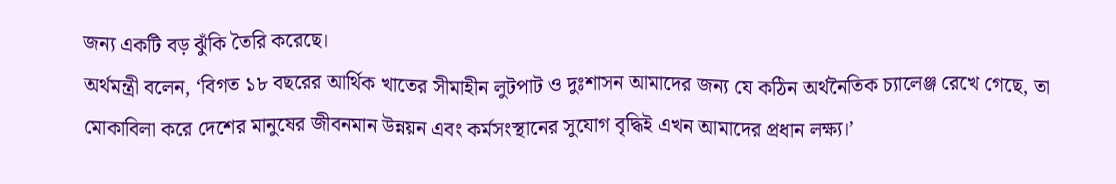জন্য একটি বড় ঝুঁকি তৈরি করেছে।
অর্থমন্ত্রী বলেন, ‘বিগত ১৮ বছরের আর্থিক খাতের সীমাহীন লুটপাট ও দুঃশাসন আমাদের জন্য যে কঠিন অর্থনৈতিক চ্যালেঞ্জ রেখে গেছে, তা মোকাবিলা করে দেশের মানুষের জীবনমান উন্নয়ন এবং কর্মসংস্থানের সুযোগ বৃদ্ধিই এখন আমাদের প্রধান লক্ষ্য।’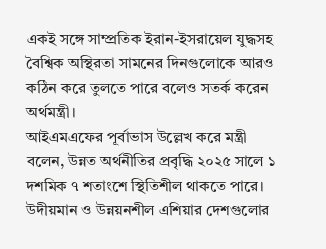একই সঙ্গে সাম্প্রতিক ইরান-ইসরায়েল যুদ্ধসহ বৈশ্বিক অস্থিরতা সামনের দিনগুলোকে আরও কঠিন করে তুলতে পারে বলেও সতর্ক করেন অর্থমন্ত্রী।
আইএমএফের পূর্বাভাস উল্লেখ করে মন্ত্রী বলেন, উন্নত অর্থনীতির প্রবৃদ্ধি ২০২৫ সালে ১ দশমিক ৭ শতাংশে স্থিতিশীল থাকতে পারে। উদীয়মান ও উন্নয়নশীল এশিয়ার দেশগুলোর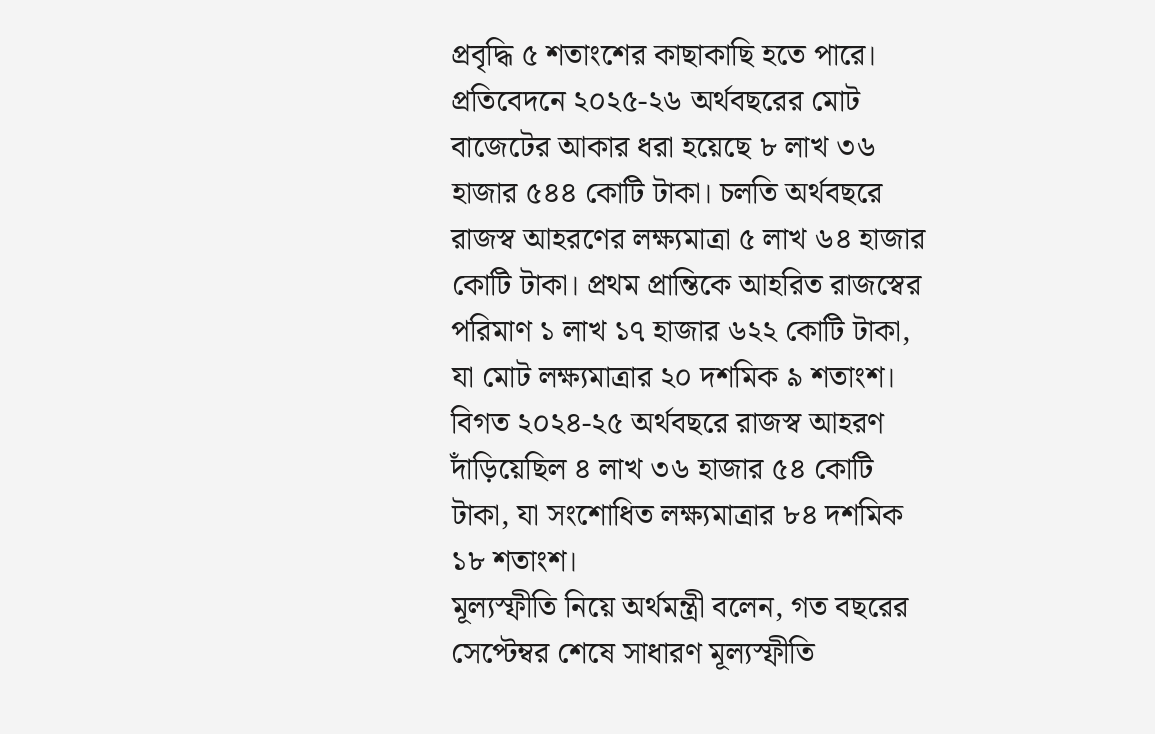প্রবৃদ্ধি ৫ শতাংশের কাছাকাছি হতে পারে। প্রতিবেদনে ২০২৫-২৬ অর্থবছরের মোট বাজেটের আকার ধরা হয়েছে ৮ লাখ ৩৬ হাজার ৫৪৪ কোটি টাকা। চলতি অর্থবছরে রাজস্ব আহরণের লক্ষ্যমাত্রা ৫ লাখ ৬৪ হাজার কোটি টাকা। প্রথম প্রান্তিকে আহরিত রাজস্বের পরিমাণ ১ লাখ ১৭ হাজার ৬২২ কোটি টাকা, যা মোট লক্ষ্যমাত্রার ২০ দশমিক ৯ শতাংশ। বিগত ২০২৪-২৫ অর্থবছরে রাজস্ব আহরণ দাঁড়িয়েছিল ৪ লাখ ৩৬ হাজার ৫৪ কোটি টাকা, যা সংশোধিত লক্ষ্যমাত্রার ৮৪ দশমিক ১৮ শতাংশ।
মূল্যস্ফীতি নিয়ে অর্থমন্ত্রী বলেন, গত বছরের সেপ্টেম্বর শেষে সাধারণ মূল্যস্ফীতি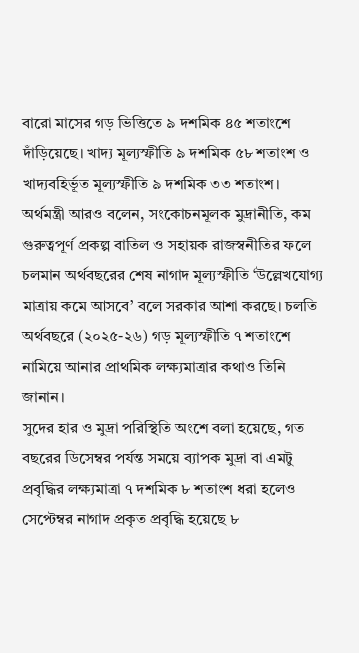বারো মাসের গড় ভিত্তিতে ৯ দশমিক ৪৫ শতাংশে দাঁড়িয়েছে। খাদ্য মূল্যস্ফীতি ৯ দশমিক ৫৮ শতাংশ ও খাদ্যবহির্ভূত মূল্যস্ফীতি ৯ দশমিক ৩৩ শতাংশ।
অর্থমন্ত্রী আরও বলেন, সংকোচনমূলক মুদ্রানীতি, কম গুরুত্বপূর্ণ প্রকল্প বাতিল ও সহায়ক রাজস্বনীতির ফলে চলমান অর্থবছরের শেষ নাগাদ মূল্যস্ফীতি ‘উল্লেখযোগ্য মাত্রায় কমে আসবে’ বলে সরকার আশা করছে। চলতি অর্থবছরে (২০২৫-২৬) গড় মূল্যস্ফীতি ৭ শতাংশে নামিয়ে আনার প্রাথমিক লক্ষ্যমাত্রার কথাও তিনি জানান।
সুদের হার ও মুদ্রা পরিস্থিতি অংশে বলা হয়েছে, গত বছরের ডিসেম্বর পর্যন্ত সময়ে ব্যাপক মুদ্রা বা এমটু প্রবৃদ্ধির লক্ষ্যমাত্রা ৭ দশমিক ৮ শতাংশ ধরা হলেও সেপ্টেম্বর নাগাদ প্রকৃত প্রবৃদ্ধি হয়েছে ৮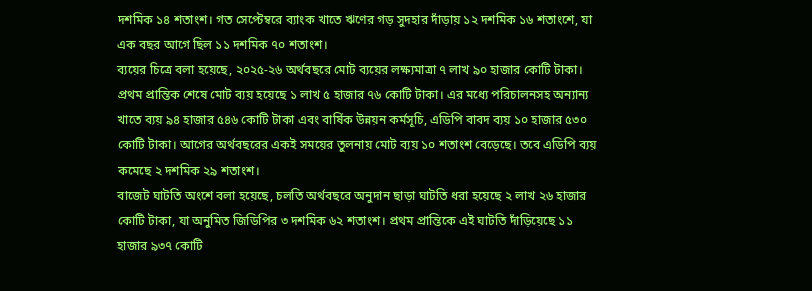দশমিক ১৪ শতাংশ। গত সেপ্টেম্বরে ব্যাংক খাতে ঋণের গড় সুদহার দাঁড়ায় ১২ দশমিক ১৬ শতাংশে, যা এক বছর আগে ছিল ১১ দশমিক ৭০ শতাংশ।
ব্যয়ের চিত্রে বলা হয়েছে, ২০২৫-২৬ অর্থবছরে মোট ব্যয়ের লক্ষ্যমাত্রা ৭ লাখ ৯০ হাজার কোটি টাকা। প্রথম প্রান্তিক শেষে মোট ব্যয় হয়েছে ১ লাখ ৫ হাজার ৭৬ কোটি টাকা। এর মধ্যে পরিচালনসহ অন্যান্য খাতে ব্যয় ৯৪ হাজার ৫৪৬ কোটি টাকা এবং বার্ষিক উন্নয়ন কর্মসূচি, এডিপি বাবদ ব্যয় ১০ হাজার ৫৩০ কোটি টাকা। আগের অর্থবছরের একই সময়ের তুলনায় মোট ব্যয় ১০ শতাংশ বেড়েছে। তবে এডিপি ব্যয় কমেছে ২ দশমিক ২৯ শতাংশ।
বাজেট ঘাটতি অংশে বলা হয়েছে, চলতি অর্থবছরে অনুদান ছাড়া ঘাটতি ধরা হয়েছে ২ লাখ ২৬ হাজার কোটি টাকা, যা অনুমিত জিডিপির ৩ দশমিক ৬২ শতাংশ। প্রথম প্রান্তিকে এই ঘাটতি দাঁড়িয়েছে ১১ হাজার ৯৩৭ কোটি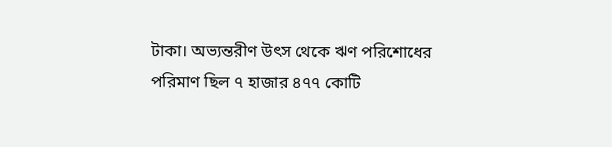টাকা। অভ্যন্তরীণ উৎস থেকে ঋণ পরিশোধের পরিমাণ ছিল ৭ হাজার ৪৭৭ কোটি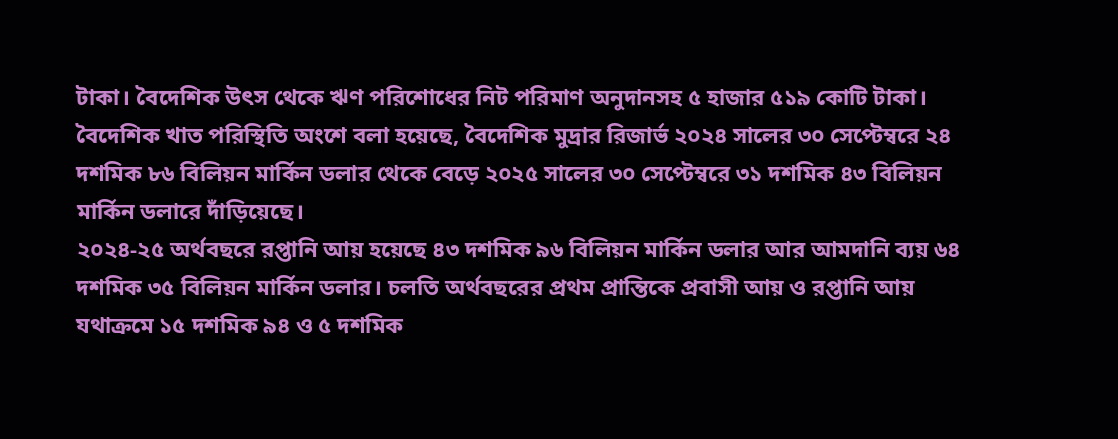টাকা। বৈদেশিক উৎস থেকে ঋণ পরিশোধের নিট পরিমাণ অনুদানসহ ৫ হাজার ৫১৯ কোটি টাকা।
বৈদেশিক খাত পরিস্থিতি অংশে বলা হয়েছে, বৈদেশিক মুদ্রার রিজার্ভ ২০২৪ সালের ৩০ সেপ্টেম্বরে ২৪ দশমিক ৮৬ বিলিয়ন মার্কিন ডলার থেকে বেড়ে ২০২৫ সালের ৩০ সেপ্টেম্বরে ৩১ দশমিক ৪৩ বিলিয়ন মার্কিন ডলারে দাঁড়িয়েছে।
২০২৪-২৫ অর্থবছরে রপ্তানি আয় হয়েছে ৪৩ দশমিক ৯৬ বিলিয়ন মার্কিন ডলার আর আমদানি ব্যয় ৬৪ দশমিক ৩৫ বিলিয়ন মার্কিন ডলার। চলতি অর্থবছরের প্রথম প্রান্তিকে প্রবাসী আয় ও রপ্তানি আয় যথাক্রমে ১৫ দশমিক ৯৪ ও ৫ দশমিক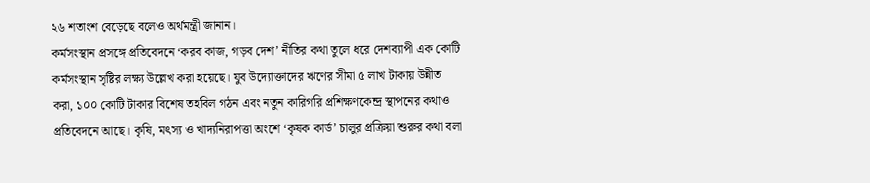২৬ শতাংশ বেড়েছে বলেও অর্থমন্ত্রী জানান।
কর্মসংস্থান প্রসঙ্গে প্রতিবেদনে ‘করব কাজ, গড়ব দেশ’ নীতির কথা তুলে ধরে দেশব্যাপী এক কোটি কর্মসংস্থান সৃষ্টির লক্ষ্য উল্লেখ করা হয়েছে। যুব উদ্যোক্তাদের ঋণের সীমা ৫ লাখ টাকায় উন্নীত করা, ১০০ কোটি টাকার বিশেষ তহবিল গঠন এবং নতুন কারিগরি প্রশিক্ষণকেন্দ্র স্থাপনের কথাও প্রতিবেদনে আছে। কৃষি, মৎস্য ও খাদ্যনিরাপত্তা অংশে ‘কৃষক কার্ড’ চালুর প্রক্রিয়া শুরুর কথা বলা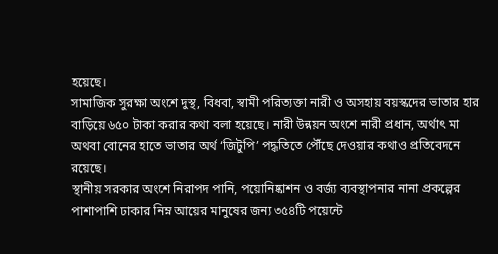হয়েছে।
সামাজিক সুরক্ষা অংশে দুস্থ, বিধবা, স্বামী পরিত্যক্তা নারী ও অসহায় বয়স্কদের ভাতার হার বাড়িয়ে ৬৫০ টাকা করার কথা বলা হয়েছে। নারী উন্নয়ন অংশে নারী প্রধান, অর্থাৎ মা অথবা বোনের হাতে ভাতার অর্থ ‘জিটুপি’ পদ্ধতিতে পৌঁছে দেওয়ার কথাও প্রতিবেদনে রয়েছে।
স্থানীয় সরকার অংশে নিরাপদ পানি, পয়োনিষ্কাশন ও বর্জ্য ব্যবস্থাপনার নানা প্রকল্পের পাশাপাশি ঢাকার নিম্ন আয়ের মানুষের জন্য ৩৫৪টি পয়েন্টে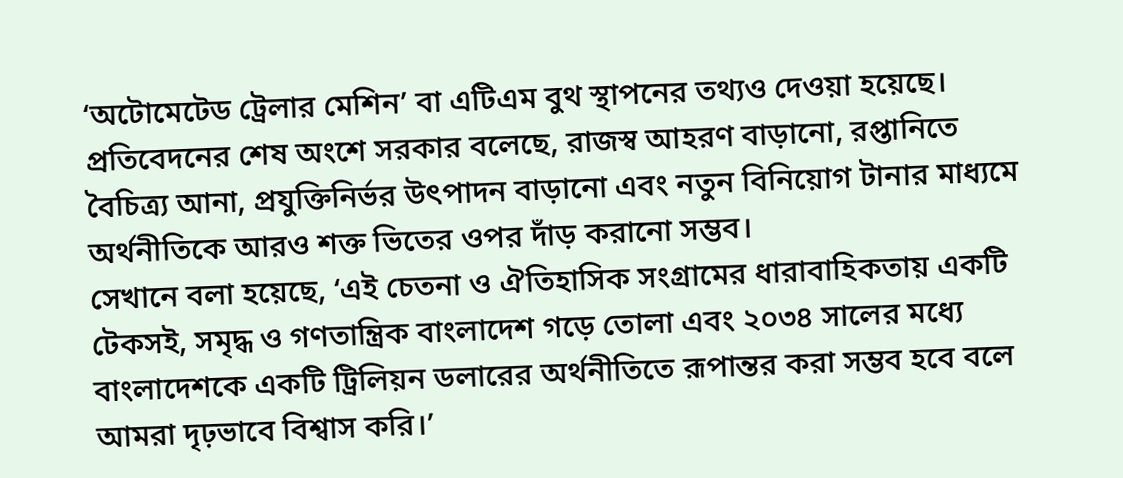‘অটোমেটেড ট্রেলার মেশিন’ বা এটিএম বুথ স্থাপনের তথ্যও দেওয়া হয়েছে। প্রতিবেদনের শেষ অংশে সরকার বলেছে, রাজস্ব আহরণ বাড়ানো, রপ্তানিতে বৈচিত্র্য আনা, প্রযুক্তিনির্ভর উৎপাদন বাড়ানো এবং নতুন বিনিয়োগ টানার মাধ্যমে অর্থনীতিকে আরও শক্ত ভিতের ওপর দাঁড় করানো সম্ভব।
সেখানে বলা হয়েছে, ‘এই চেতনা ও ঐতিহাসিক সংগ্রামের ধারাবাহিকতায় একটি টেকসই, সমৃদ্ধ ও গণতান্ত্রিক বাংলাদেশ গড়ে তোলা এবং ২০৩৪ সালের মধ্যে বাংলাদেশকে একটি ট্রিলিয়ন ডলারের অর্থনীতিতে রূপান্তর করা সম্ভব হবে বলে আমরা দৃঢ়ভাবে বিশ্বাস করি।’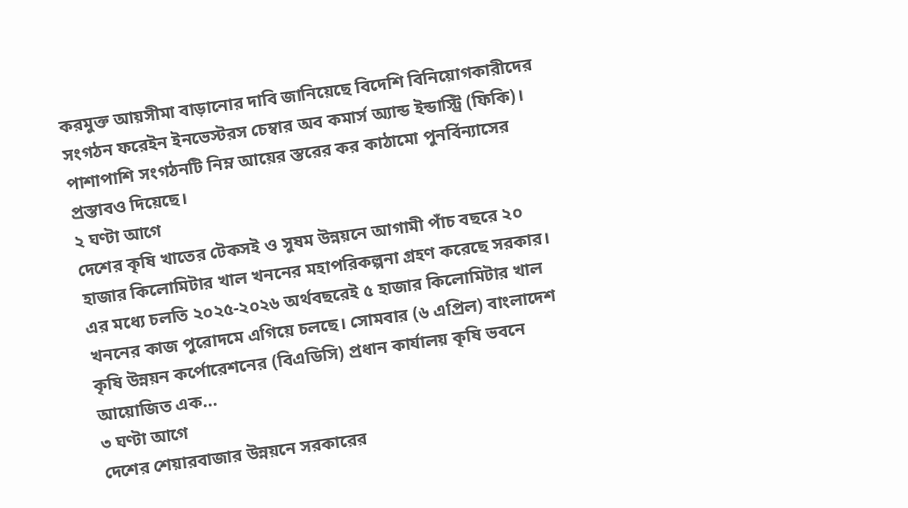করমুক্ত আয়সীমা বাড়ানোর দাবি জানিয়েছে বিদেশি বিনিয়োগকারীদের সংগঠন ফরেইন ইনভেস্টরস চেম্বার অব কমার্স অ্যান্ড ইন্ডাস্ট্রি (ফিকি)। পাশাপাশি সংগঠনটি নিম্ন আয়ের স্তরের কর কাঠামো পুনর্বিন্যাসের প্রস্তাবও দিয়েছে।
২ ঘণ্টা আগে
দেশের কৃষি খাতের টেকসই ও সুষম উন্নয়নে আগামী পাঁচ বছরে ২০ হাজার কিলোমিটার খাল খননের মহাপরিকল্পনা গ্রহণ করেছে সরকার। এর মধ্যে চলতি ২০২৫-২০২৬ অর্থবছরেই ৫ হাজার কিলোমিটার খাল খননের কাজ পুরোদমে এগিয়ে চলছে। সোমবার (৬ এপ্রিল) বাংলাদেশ কৃষি উন্নয়ন কর্পোরেশনের (বিএডিসি) প্রধান কার্যালয় কৃষি ভবনে আয়োজিত এক...
৩ ঘণ্টা আগে
দেশের শেয়ারবাজার উন্নয়নে সরকারের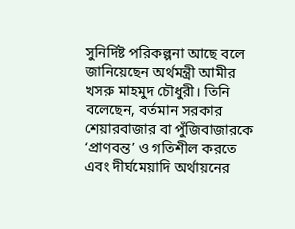সুনির্দিষ্ট পরিকল্পনা আছে বলে জানিয়েছেন অর্থমন্ত্রী আমীর খসরু মাহমুদ চৌধুরী। তিনি বলেছেন, বর্তমান সরকার শেয়ারবাজার বা পুঁজিবাজারকে ‘প্রাণবন্ত’ ও গতিশীল করতে এবং দীর্ঘমেয়াদি অর্থায়নের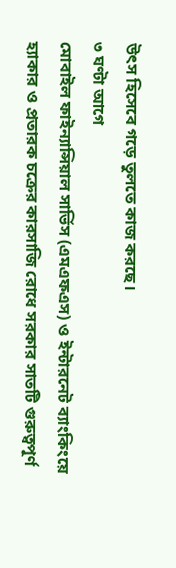উৎস হিসেবে গড়ে তুলতে কাজ করছে।
৩ ঘণ্টা আগে
মোবাইল ফাইন্যান্সিয়াল সার্ভিস (এমএফএস) ও ইন্টারনেট ব্যাংকিংয়ে হ্যাকার ও প্রতারক চক্রের কারসাজি রোধে সরকার সাতটি গুরুত্বপূর্ণ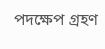পদক্ষেপ গ্রহণ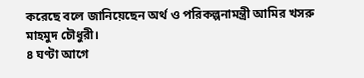করেছে বলে জানিয়েছেন অর্থ ও পরিকল্পনামন্ত্রী আমির খসরু মাহমুদ চৌধুরী।
৪ ঘণ্টা আগে